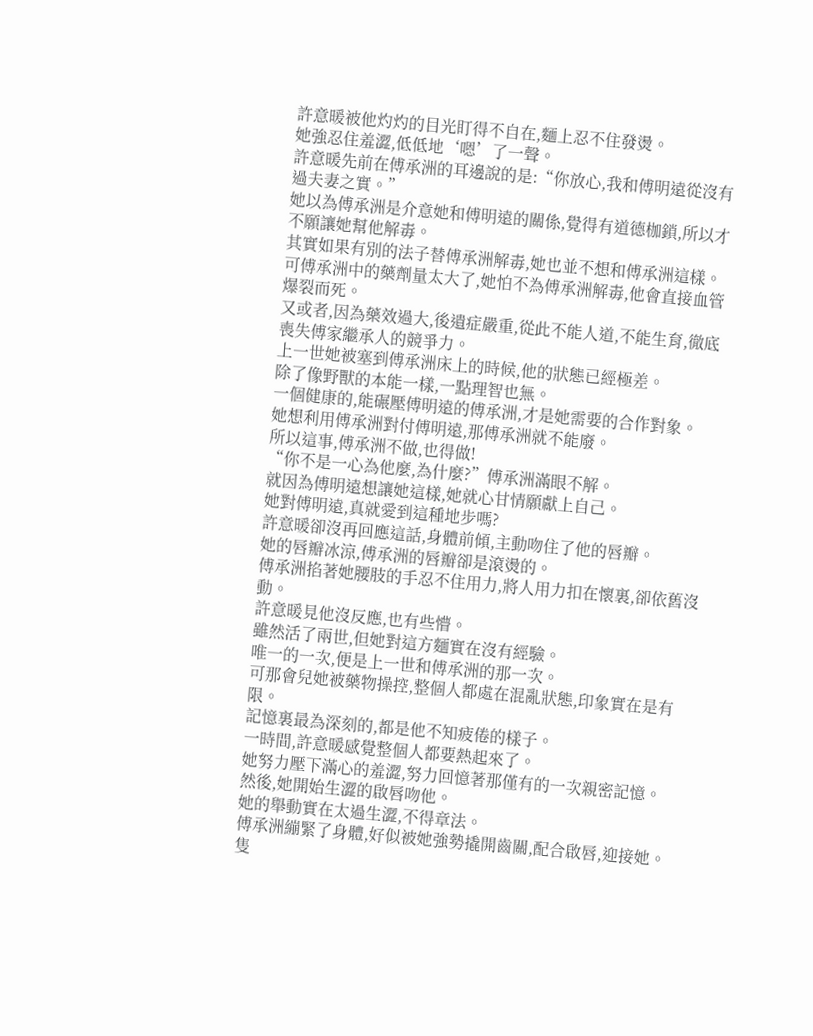許意暖被他灼灼的目光盯得不自在,麵上忍不住發燙。
她強忍住羞澀,低低地‘嗯’了一聲。
許意暖先前在傅承洲的耳邊說的是:“你放心,我和傅明遠從沒有過夫妻之實。”
她以為傅承洲是介意她和傅明遠的關係,覺得有道德枷鎖,所以才不願讓她幫他解毒。
其實如果有別的法子替傅承洲解毒,她也並不想和傅承洲這樣。
可傅承洲中的藥劑量太大了,她怕不為傅承洲解毒,他會直接血管爆裂而死。
又或者,因為藥效過大,後遺症嚴重,從此不能人道,不能生育,徹底喪失傅家繼承人的競爭力。
上一世她被塞到傅承洲床上的時候,他的狀態已經極差。
除了像野獸的本能一樣,一點理智也無。
一個健康的,能碾壓傅明遠的傅承洲,才是她需要的合作對象。
她想利用傅承洲對付傅明遠,那傅承洲就不能廢。
所以這事,傅承洲不做,也得做!
“你不是一心為他麼,為什麼?”傅承洲滿眼不解。
就因為傅明遠想讓她這樣,她就心甘情願獻上自己。
她對傅明遠,真就愛到這種地步嗎?
許意暖卻沒再回應這話,身體前傾,主動吻住了他的唇瓣。
她的唇瓣冰涼,傅承洲的唇瓣卻是滾燙的。
傅承洲掐著她腰肢的手忍不住用力,將人用力扣在懷裏,卻依舊沒動。
許意暖見他沒反應,也有些懵。
雖然活了兩世,但她對這方麵實在沒有經驗。
唯一的一次,便是上一世和傅承洲的那一次。
可那會兒她被藥物操控,整個人都處在混亂狀態,印象實在是有限。
記憶裏最為深刻的,都是他不知疲倦的樣子。
一時間,許意暖感覺整個人都要熱起來了。
她努力壓下滿心的羞澀,努力回憶著那僅有的一次親密記憶。
然後,她開始生澀的啟唇吻他。
她的舉動實在太過生澀,不得章法。
傅承洲繃緊了身體,好似被她強勢撬開齒關,配合啟唇,迎接她。
隻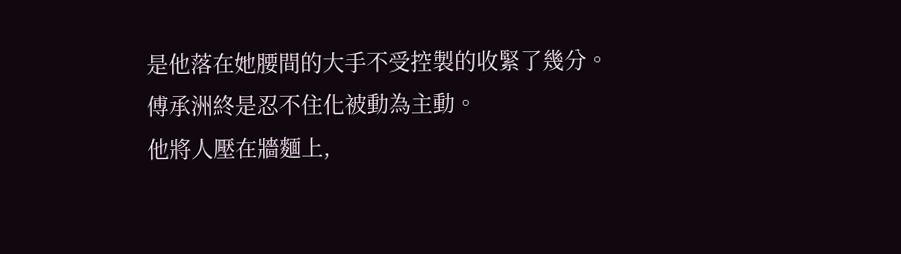是他落在她腰間的大手不受控製的收緊了幾分。
傅承洲終是忍不住化被動為主動。
他將人壓在牆麵上,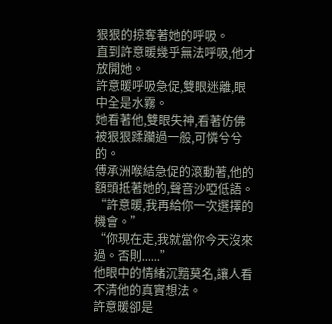狠狠的掠奪著她的呼吸。
直到許意暖幾乎無法呼吸,他才放開她。
許意暖呼吸急促,雙眼迷離,眼中全是水霧。
她看著他,雙眼失神,看著仿佛被狠狠蹂躪過一般,可憐兮兮的。
傅承洲喉結急促的滾動著,他的額頭抵著她的,聲音沙啞低語。
“許意暖,我再給你一次選擇的機會。”
“你現在走,我就當你今天沒來過。否則......”
他眼中的情緒沉黯莫名,讓人看不清他的真實想法。
許意暖卻是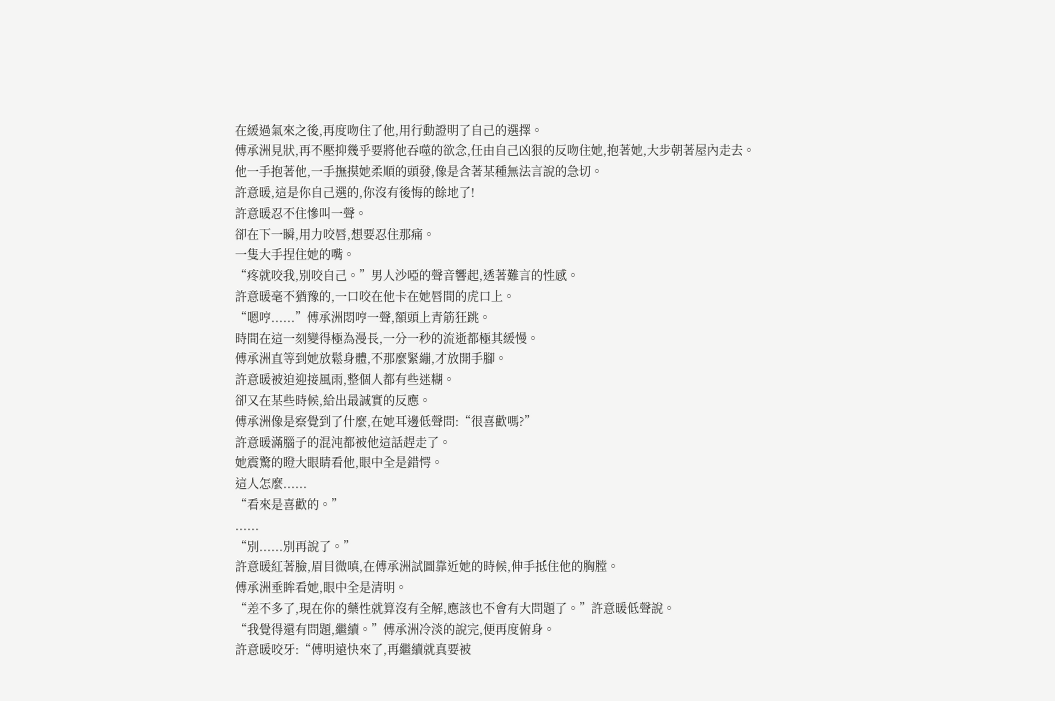在緩過氣來之後,再度吻住了他,用行動證明了自己的選擇。
傅承洲見狀,再不壓抑幾乎要將他吞噬的欲念,任由自己凶狠的反吻住她,抱著她,大步朝著屋內走去。
他一手抱著他,一手撫摸她柔順的頭發,像是含著某種無法言說的急切。
許意暖,這是你自己選的,你沒有後悔的餘地了!
許意暖忍不住慘叫一聲。
卻在下一瞬,用力咬唇,想要忍住那痛。
一隻大手捏住她的嘴。
“疼就咬我,別咬自己。”男人沙啞的聲音響起,透著難言的性感。
許意暖毫不猶豫的,一口咬在他卡在她唇間的虎口上。
“嗯哼......”傅承洲悶哼一聲,額頭上青筋狂跳。
時間在這一刻變得極為漫長,一分一秒的流逝都極其緩慢。
傅承洲直等到她放鬆身體,不那麼緊繃,才放開手腳。
許意暖被迫迎接風雨,整個人都有些迷糊。
卻又在某些時候,給出最誠實的反應。
傅承洲像是察覺到了什麼,在她耳邊低聲問:“很喜歡嗎?”
許意暖滿腦子的混沌都被他這話趕走了。
她震驚的瞪大眼睛看他,眼中全是錯愕。
這人怎麼......
“看來是喜歡的。”
......
“別......別再說了。”
許意暖紅著臉,眉目微嗔,在傅承洲試圖靠近她的時候,伸手抵住他的胸膛。
傅承洲垂眸看她,眼中全是清明。
“差不多了,現在你的藥性就算沒有全解,應該也不會有大問題了。”許意暖低聲說。
“我覺得還有問題,繼續。”傅承洲冷淡的說完,便再度俯身。
許意暖咬牙:“傅明遠快來了,再繼續就真要被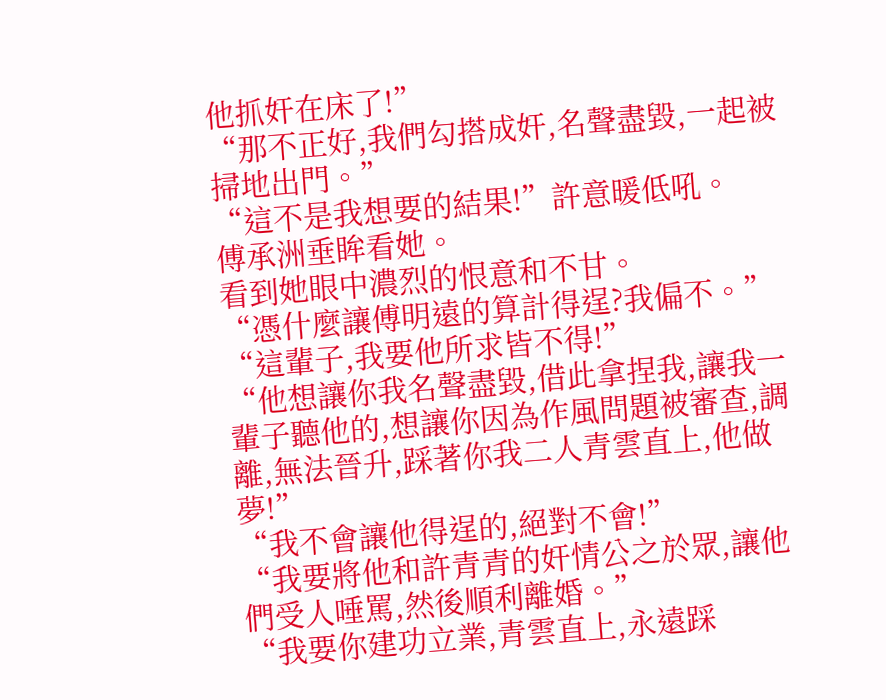他抓奸在床了!”
“那不正好,我們勾搭成奸,名聲盡毀,一起被掃地出門。”
“這不是我想要的結果!”許意暖低吼。
傅承洲垂眸看她。
看到她眼中濃烈的恨意和不甘。
“憑什麼讓傅明遠的算計得逞?我偏不。”
“這輩子,我要他所求皆不得!”
“他想讓你我名聲盡毀,借此拿捏我,讓我一輩子聽他的,想讓你因為作風問題被審查,調離,無法晉升,踩著你我二人青雲直上,他做夢!”
“我不會讓他得逞的,絕對不會!”
“我要將他和許青青的奸情公之於眾,讓他們受人唾罵,然後順利離婚。”
“我要你建功立業,青雲直上,永遠踩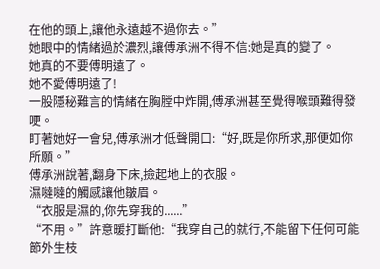在他的頭上,讓他永遠越不過你去。”
她眼中的情緒過於濃烈,讓傅承洲不得不信:她是真的變了。
她真的不要傅明遠了。
她不愛傅明遠了!
一股隱秘難言的情緒在胸膛中炸開,傅承洲甚至覺得喉頭難得發哽。
盯著她好一會兒,傅承洲才低聲開口:“好,既是你所求,那便如你所願。”
傅承洲說著,翻身下床,撿起地上的衣服。
濕噠噠的觸感讓他皺眉。
“衣服是濕的,你先穿我的......”
“不用。”許意暖打斷他:“我穿自己的就行,不能留下任何可能節外生枝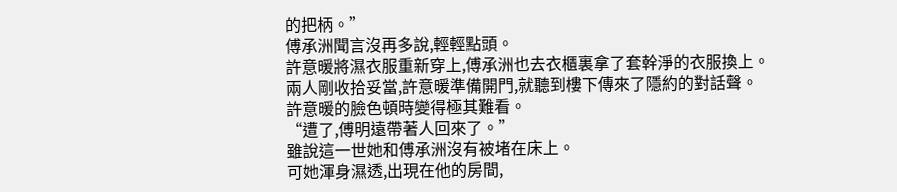的把柄。”
傅承洲聞言沒再多說,輕輕點頭。
許意暖將濕衣服重新穿上,傅承洲也去衣櫃裏拿了套幹淨的衣服換上。
兩人剛收拾妥當,許意暖準備開門,就聽到樓下傳來了隱約的對話聲。
許意暖的臉色頓時變得極其難看。
“遭了,傅明遠帶著人回來了。”
雖說這一世她和傅承洲沒有被堵在床上。
可她渾身濕透,出現在他的房間,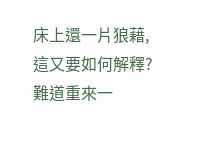床上還一片狼藉,這又要如何解釋?
難道重來一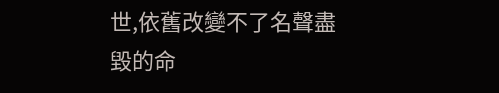世,依舊改變不了名聲盡毀的命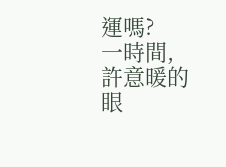運嗎?
一時間,許意暖的眼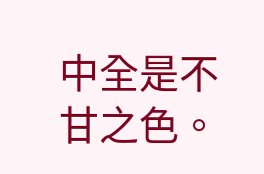中全是不甘之色。